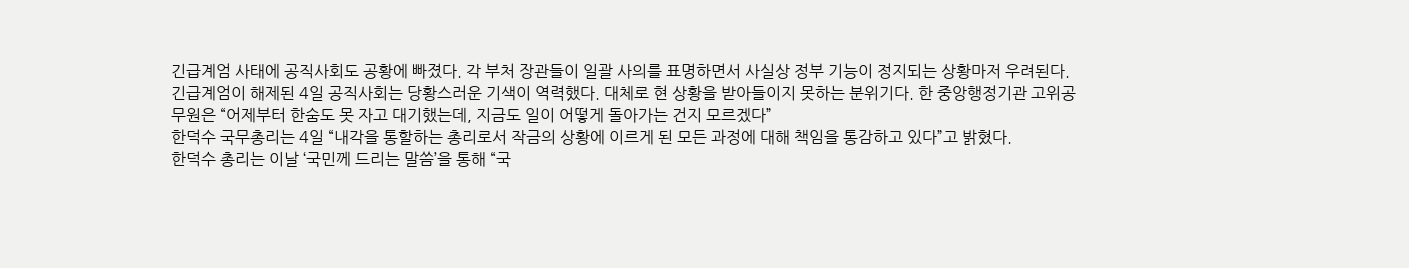긴급계엄 사태에 공직사회도 공황에 빠졌다. 각 부처 장관들이 일괄 사의를 표명하면서 사실상 정부 기능이 정지되는 상황마저 우려된다.
긴급계엄이 해제된 4일 공직사회는 당황스러운 기색이 역력했다. 대체로 현 상황을 받아들이지 못하는 분위기다. 한 중앙행정기관 고위공무원은 “어제부터 한숨도 못 자고 대기했는데, 지금도 일이 어떻게 돌아가는 건지 모르겠다”
한덕수 국무총리는 4일 “내각을 통할하는 총리로서 작금의 상황에 이르게 된 모든 과정에 대해 책임을 통감하고 있다”고 밝혔다.
한덕수 총리는 이날 ‘국민께 드리는 말씀’을 통해 “국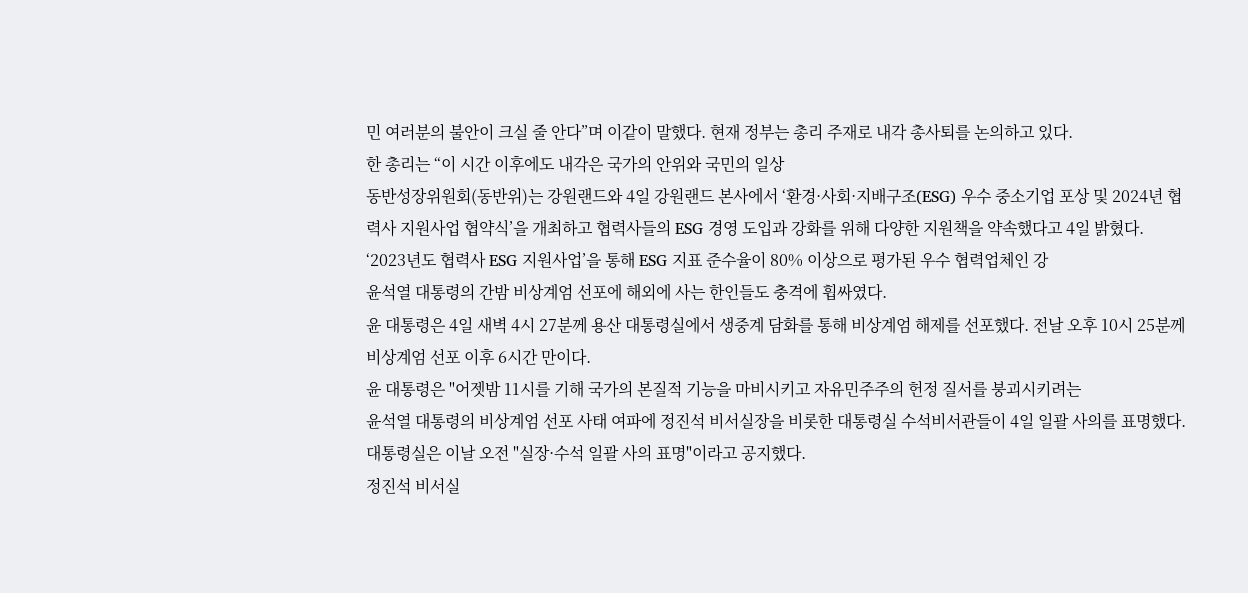민 여러분의 불안이 크실 줄 안다”며 이같이 말했다. 현재 정부는 총리 주재로 내각 총사퇴를 논의하고 있다.
한 총리는 “이 시간 이후에도 내각은 국가의 안위와 국민의 일상
동반성장위원회(동반위)는 강원랜드와 4일 강원랜드 본사에서 ‘환경·사회·지배구조(ESG) 우수 중소기업 포상 및 2024년 협력사 지원사업 협약식’을 개최하고 협력사들의 ESG 경영 도입과 강화를 위해 다양한 지원책을 약속했다고 4일 밝혔다.
‘2023년도 협력사 ESG 지원사업’을 통해 ESG 지표 준수율이 80% 이상으로 평가된 우수 협력업체인 강
윤석열 대통령의 간밤 비상계엄 선포에 해외에 사는 한인들도 충격에 휩싸였다.
윤 대통령은 4일 새벽 4시 27분께 용산 대통령실에서 생중계 담화를 통해 비상계엄 해제를 선포했다. 전날 오후 10시 25분께 비상계엄 선포 이후 6시간 만이다.
윤 대통령은 "어젯밤 11시를 기해 국가의 본질적 기능을 마비시키고 자유민주주의 헌정 질서를 붕괴시키려는
윤석열 대통령의 비상계엄 선포 사태 여파에 정진석 비서실장을 비롯한 대통령실 수석비서관들이 4일 일괄 사의를 표명했다.
대통령실은 이날 오전 "실장·수석 일괄 사의 표명"이라고 공지했다.
정진석 비서실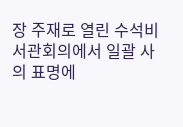장 주재로 열린 수석비서관회의에서 일괄 사의 표명에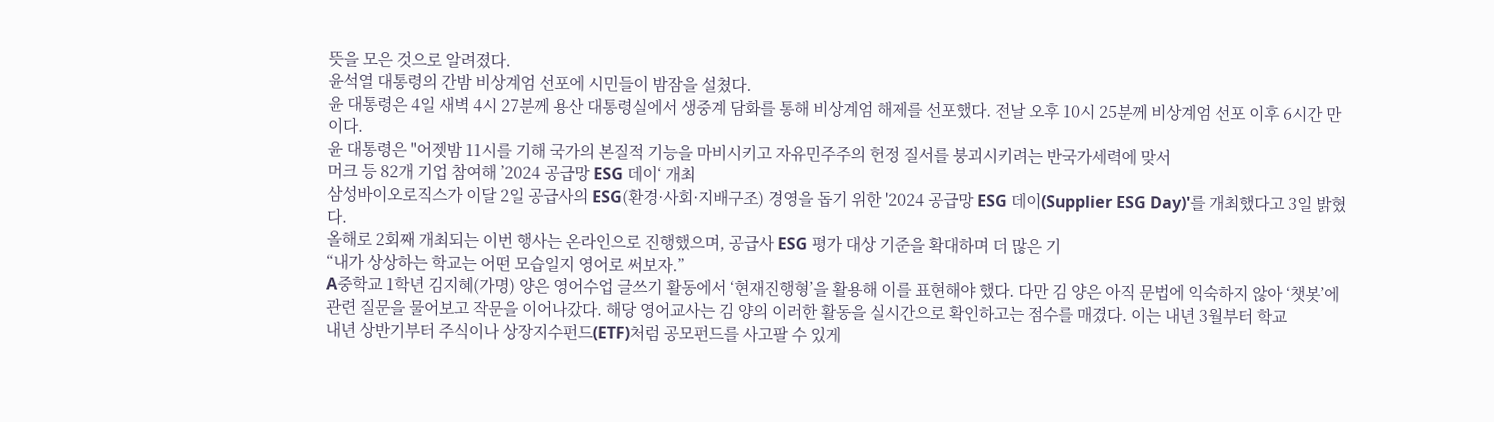뜻을 모은 것으로 알려졌다.
윤석열 대통령의 간밤 비상계엄 선포에 시민들이 밤잠을 설쳤다.
윤 대통령은 4일 새벽 4시 27분께 용산 대통령실에서 생중계 담화를 통해 비상계엄 해제를 선포했다. 전날 오후 10시 25분께 비상계엄 선포 이후 6시간 만이다.
윤 대통령은 "어젯밤 11시를 기해 국가의 본질적 기능을 마비시키고 자유민주주의 헌정 질서를 붕괴시키려는 반국가세력에 맞서
머크 등 82개 기업 참여해 ’2024 공급망 ESG 데이‘ 개최
삼성바이오로직스가 이달 2일 공급사의 ESG(환경·사회·지배구조) 경영을 돕기 위한 '2024 공급망 ESG 데이(Supplier ESG Day)'를 개최했다고 3일 밝혔다.
올해로 2회째 개최되는 이번 행사는 온라인으로 진행했으며, 공급사 ESG 평가 대상 기준을 확대하며 더 많은 기
“내가 상상하는 학교는 어떤 모습일지 영어로 써보자.”
A중학교 1학년 김지혜(가명) 양은 영어수업 글쓰기 활동에서 ‘현재진행형’을 활용해 이를 표현해야 했다. 다만 김 양은 아직 문법에 익숙하지 않아 ‘챗봇’에 관련 질문을 물어보고 작문을 이어나갔다. 해당 영어교사는 김 양의 이러한 활동을 실시간으로 확인하고는 점수를 매겼다. 이는 내년 3월부터 학교
내년 상반기부터 주식이나 상장지수펀드(ETF)처럼 공모펀드를 사고팔 수 있게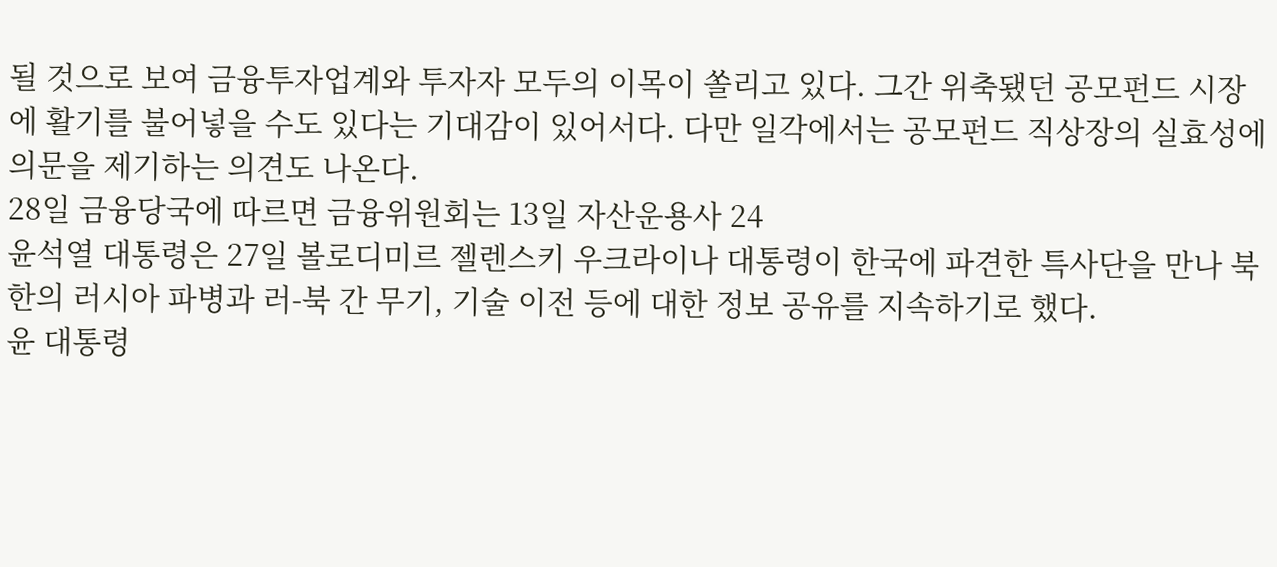될 것으로 보여 금융투자업계와 투자자 모두의 이목이 쏠리고 있다. 그간 위축됐던 공모펀드 시장에 활기를 불어넣을 수도 있다는 기대감이 있어서다. 다만 일각에서는 공모펀드 직상장의 실효성에 의문을 제기하는 의견도 나온다.
28일 금융당국에 따르면 금융위원회는 13일 자산운용사 24
윤석열 대통령은 27일 볼로디미르 젤렌스키 우크라이나 대통령이 한국에 파견한 특사단을 만나 북한의 러시아 파병과 러-북 간 무기, 기술 이전 등에 대한 정보 공유를 지속하기로 했다.
윤 대통령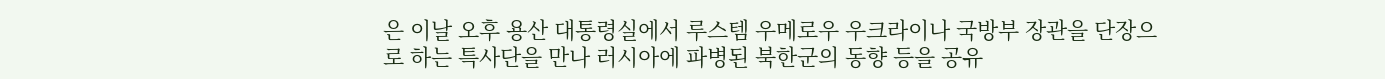은 이날 오후 용산 대통령실에서 루스템 우메로우 우크라이나 국방부 장관을 단장으로 하는 특사단을 만나 러시아에 파병된 북한군의 동향 등을 공유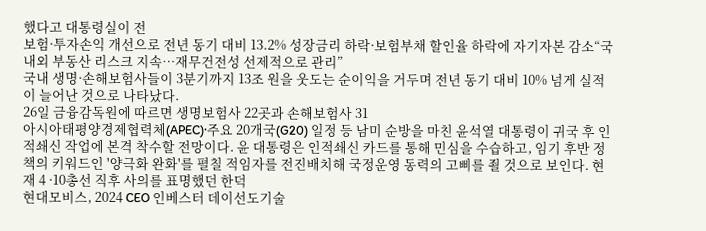했다고 대통령실이 전
보험·투자손익 개선으로 전년 동기 대비 13.2% 성장금리 하락·보험부채 할인율 하락에 자기자본 감소“국내외 부동산 리스크 지속…재무건전성 선제적으로 관리”
국내 생명·손해보험사들이 3분기까지 13조 원을 웃도는 순이익을 거두며 전년 동기 대비 10% 넘게 실적이 늘어난 것으로 나타났다.
26일 금융감독원에 따르면 생명보험사 22곳과 손해보험사 31
아시아태평양경제협력체(APEC)·주요 20개국(G20) 일정 등 남미 순방을 마친 윤석열 대통령이 귀국 후 인적쇄신 작업에 본격 착수할 전망이다. 윤 대통령은 인적쇄신 카드를 통해 민심을 수습하고, 임기 후반 정책의 키워드인 '양극화 완화'를 펼칠 적임자를 전진배치해 국정운영 동력의 고삐를 죌 것으로 보인다. 현재 4 ·10총선 직후 사의를 표명했던 한덕
현대모비스, 2024 CEO 인베스터 데이선도기술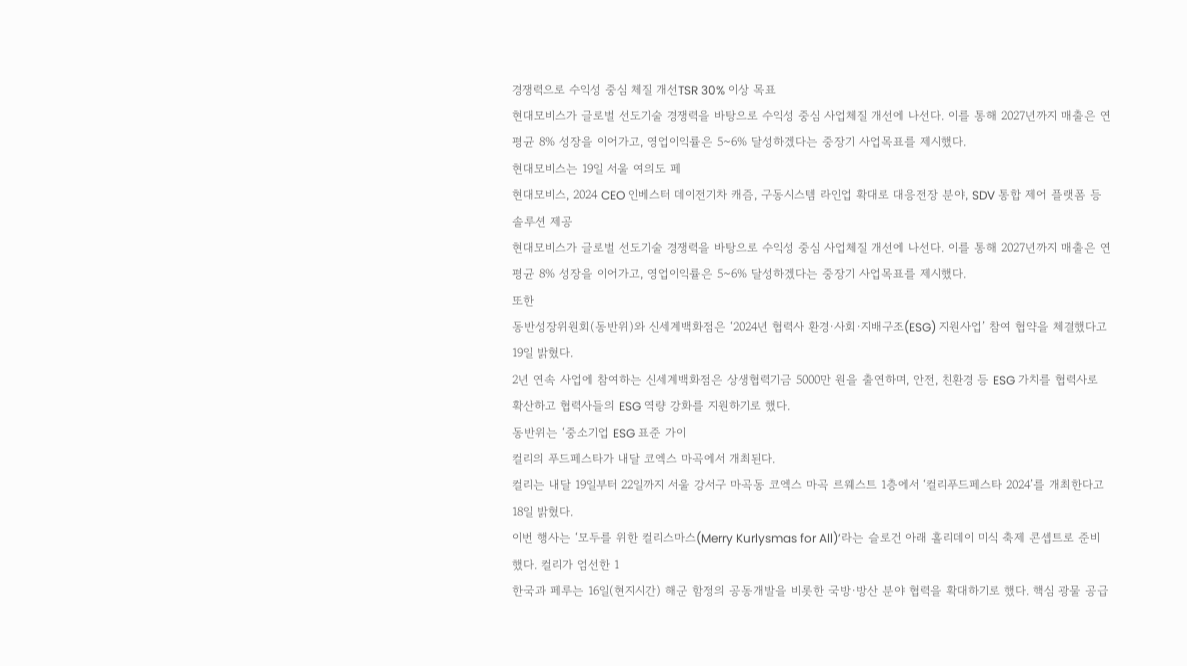경쟁력으로 수익성 중심 체질 개선TSR 30% 이상 목표
현대모비스가 글로벌 선도기술 경쟁력을 바탕으로 수익성 중심 사업체질 개선에 나선다. 이를 통해 2027년까지 매출은 연평균 8% 성장을 이어가고, 영업이익률은 5~6% 달성하겠다는 중장기 사업목표를 제시했다.
현대모비스는 19일 서울 여의도 페
현대모비스, 2024 CEO 인베스터 데이전기차 캐즘, 구동시스템 라인업 확대로 대응전장 분야, SDV 통합 제어 플랫폼 등 솔루션 제공
현대모비스가 글로벌 선도기술 경쟁력을 바탕으로 수익성 중심 사업체질 개선에 나선다. 이를 통해 2027년까지 매출은 연평균 8% 성장을 이어가고, 영업이익률은 5~6% 달성하겠다는 중장기 사업목표를 제시했다.
또한
동반성장위원회(동반위)와 신세계백화점은 ‘2024년 협력사 환경·사회·지배구조(ESG) 지원사업’ 참여 협약을 체결했다고 19일 밝혔다.
2년 연속 사업에 참여하는 신세계백화점은 상생협력기금 5000만 원을 출연하며, 안전, 친환경 등 ESG 가치를 협력사로 확산하고 협력사들의 ESG 역량 강화를 지원하기로 했다.
동반위는 ‘중소기업 ESG 표준 가이
컬리의 푸드페스타가 내달 코엑스 마곡에서 개최된다.
컬리는 내달 19일부터 22일까지 서울 강서구 마곡동 코엑스 마곡 르웨스트 1층에서 ‘컬리푸드페스타 2024’를 개최한다고 18일 밝혔다.
이번 행사는 ‘모두를 위한 컬리스마스(Merry Kurlysmas for All)’라는 슬로건 아래 홀리데이 미식 축제 콘셉트로 준비했다. 컬리가 엄선한 1
한국과 페루는 16일(현지시간) 해군 함정의 공동개발을 비롯한 국방·방산 분야 협력을 확대하기로 했다. 핵심 광물 공급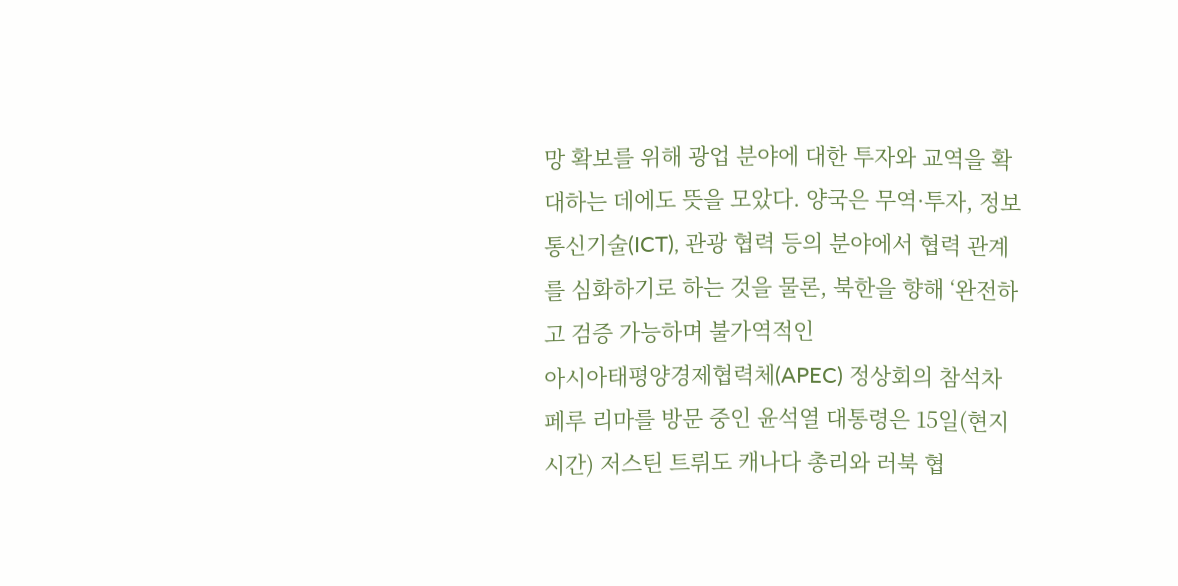망 확보를 위해 광업 분야에 대한 투자와 교역을 확대하는 데에도 뜻을 모았다. 양국은 무역·투자, 정보통신기술(ICT), 관광 협력 등의 분야에서 협력 관계를 심화하기로 하는 것을 물론, 북한을 향해 ‘완전하고 검증 가능하며 불가역적인
아시아태평양경제협력체(APEC) 정상회의 참석차 페루 리마를 방문 중인 윤석열 대통령은 15일(현지시간) 저스틴 트뤼도 캐나다 총리와 러북 협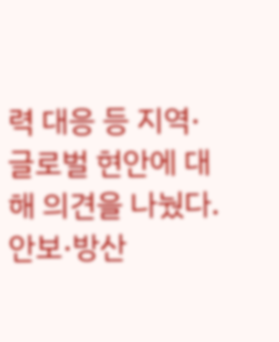력 대응 등 지역·글로벌 현안에 대해 의견을 나눴다. 안보·방산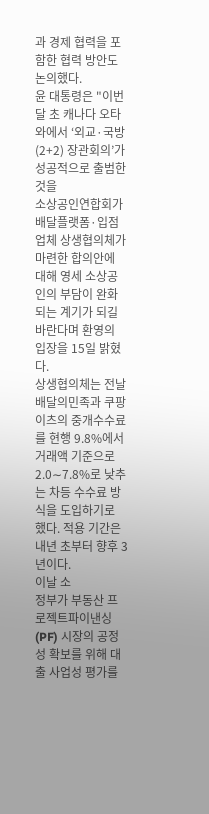과 경제 협력을 포함한 협력 방안도 논의했다.
윤 대통령은 "이번 달 초 캐나다 오타와에서 ‘외교·국방(2+2) 장관회의’가 성공적으로 출범한 것을
소상공인연합회가 배달플랫폼·입점업체 상생협의체가 마련한 합의안에 대해 영세 소상공인의 부담이 완화되는 계기가 되길 바란다며 환영의 입장을 15일 밝혔다.
상생협의체는 전날 배달의민족과 쿠팡이츠의 중개수수료를 현행 9.8%에서 거래액 기준으로 2.0∼7.8%로 낮추는 차등 수수료 방식을 도입하기로 했다. 적용 기간은 내년 초부터 향후 3년이다.
이날 소
정부가 부동산 프로젝트파이낸싱(PF) 시장의 공정성 확보를 위해 대출 사업성 평가를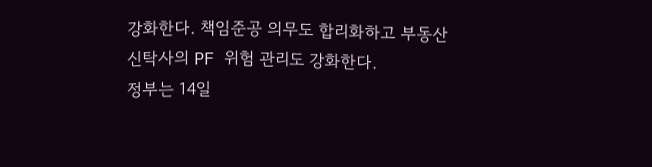강화한다. 책임준공 의무도 합리화하고 부동산 신탁사의 PF 위험 관리도 강화한다.
정부는 14일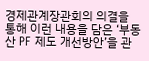경제관계장관회의 의결을 통해 이런 내용을 담은 ‘부동산 PF 제도 개선방안’을 관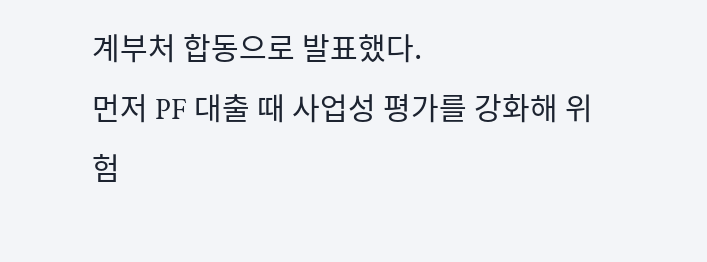계부처 합동으로 발표했다.
먼저 PF 대출 때 사업성 평가를 강화해 위험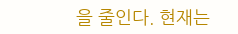을 줄인다. 현재는